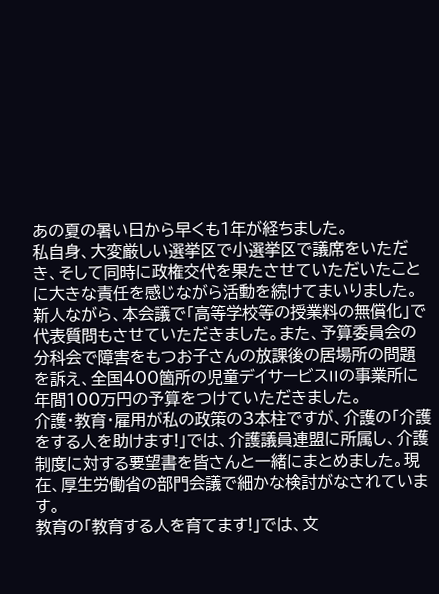あの夏の暑い日から早くも1年が経ちました。
私自身、大変厳しい選挙区で小選挙区で議席をいただき、そして同時に政権交代を果たさせていただいたことに大きな責任を感じながら活動を続けてまいりました。
新人ながら、本会議で「高等学校等の授業料の無償化」で代表質問もさせていただきました。また、予算委員会の分科会で障害をもつお子さんの放課後の居場所の問題を訴え、全国400箇所の児童デイサービスIIの事業所に年間100万円の予算をつけていただきました。
介護・教育・雇用が私の政策の3本柱ですが、介護の「介護をする人を助けます!」では、介護議員連盟に所属し、介護制度に対する要望書を皆さんと一緒にまとめました。現在、厚生労働省の部門会議で細かな検討がなされています。
教育の「教育する人を育てます!」では、文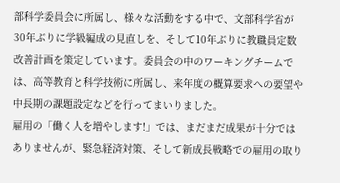部科学委員会に所属し、様々な活動をする中で、文部科学省が30年ぶりに学級編成の見直しを、そして10年ぶりに教職員定数改善計画を策定しています。委員会の中のワーキングチームでは、高等教育と科学技術に所属し、来年度の概算要求への要望や中長期の課題設定などを行ってまいりました。
雇用の「働く人を増やします!」では、まだまだ成果が十分ではありませんが、緊急経済対策、そして新成長戦略での雇用の取り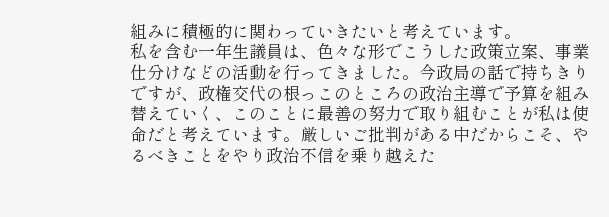組みに積極的に関わっていきたいと考えています。
私を含む一年生議員は、色々な形でこうした政策立案、事業仕分けなどの活動を行ってきました。今政局の話で持ちきりですが、政権交代の根っこのところの政治主導で予算を組み替えていく、このことに最善の努力で取り組むことが私は使命だと考えています。厳しいご批判がある中だからこそ、やるべきことをやり政治不信を乗り越えた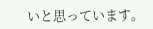いと思っています。